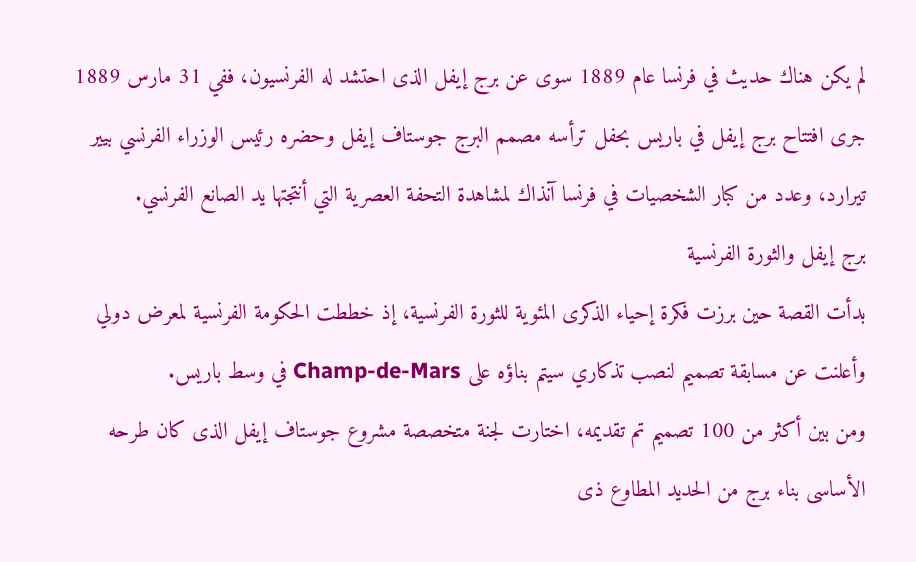لم يكن هناك حديث في فرنسا عام 1889 سوى عن برج إيفل الذى احتشد له الفرنسيون، ففي 31 مارس 1889 جرى افتتاح برج إيفل في باريس بحفل ترأسه مصمم البرج جوستاف إيفل وحضره رئيس الوزراء الفرنسي بيير تيرارد، وعدد من كبار الشخصيات في فرنسا آنذاك لمشاهدة التحفة العصرية التي أنتجتها يد الصانع الفرنسي.
برج إيفل والثورة الفرنسية
بدأت القصة حين برزت فكرة إحياء الذكرى المئوية للثورة الفرنسية، إذ خططت الحكومة الفرنسية لمعرض دولي وأعلنت عن مسابقة تصميم لنصب تذكاري سيتم بناؤه على Champ-de-Mars في وسط باريس.
ومن بين أكثر من 100 تصميم تم تقديمه، اختارت لجنة متخصصة مشروع جوستاف إيفل الذى كان طرحه الأساسى بناء برج من الحديد المطاوع ذى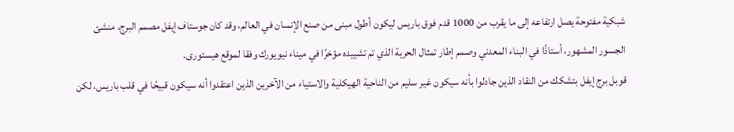شبكية مفتوحة يصل ارتفاعه إلى ما يقرب من 1000 قدم فوق باريس ليكون أطول مبنى من صنع الإنسان في العالم، وقد كان جوستاف إيفل مصمم البرج، منشئ الجسور المشهور، أستاذًا في البناء المعدني وصمم إطار تمثال الحرية الذي تم تشييده مؤخرًا في ميناء نيويورك وفقا لموقع هيستورى.
قوبل برج إيفل بتشكك من النقاد الذين جادلوا بأنه سيكون غير سليم من الناحية الهيكلية والاستياء من الآخرين الذين اعتقدوا أنه سيكون قبيحًا في قلب باريس، لكن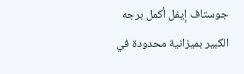جوستاف إيفل أكمل برجه الكبير بميزانية محدودة في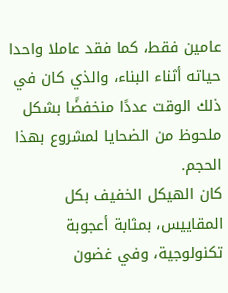عامين فقط، كما فقد عاملا واحدا حياته أثناء البناء، والذي كان في ذلك الوقت عددًا منخفضًا بشكل ملحوظ من الضحايا لمشروع بهذا الحجم.
كان الهيكل الخفيف بكل المقاييس، بمثابة أعجوبة تكنولوجية، وفي غضون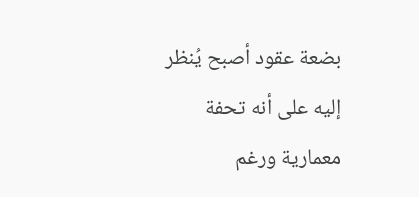بضعة عقود أصبح يُنظر إليه على أنه تحفة معمارية ورغم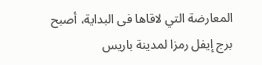المعارضة التي لاقاها فى البداية، أصبح برج إيفل رمزا لمدينة باريس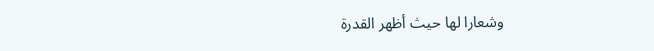وشعارا لها حيث أظهر القدرة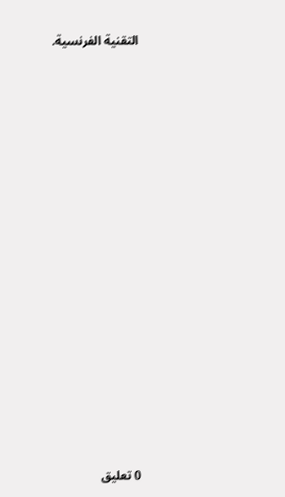التقنية الفرنسية.
















0 تعليق